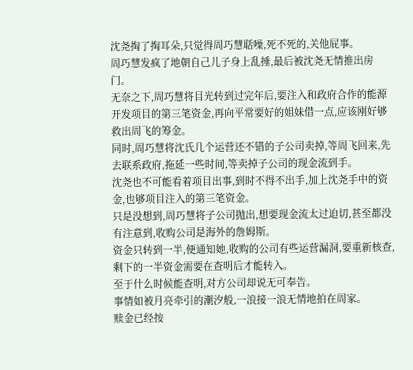沈尧掏了掏耳朵,只觉得周巧慧聒噪,死不死的,关他屁事。
周巧慧发疯了地朝自己儿子身上乱捶,最后被沈尧无情推出房门。
无奈之下,周巧慧将目光转到过完年后,要注入和政府合作的能源开发项目的第三笔资金,再向平常要好的姐妹借一点,应该刚好够救出周飞的筹金。
同时,周巧慧将沈氏几个运营还不错的子公司卖掉,等周飞回来,先去联系政府,拖延一些时间,等卖掉子公司的现金流到手。
沈尧也不可能看着项目出事,到时不得不出手,加上沈尧手中的资金,也够项目注入的第三笔资金。
只是没想到,周巧慧将子公司抛出,想要现金流太过迫切,甚至都没有注意到,收购公司是海外的詹姆斯。
资金只转到一半,便通知她,收购的公司有些运营漏洞,要重新核查,剩下的一半资金需要在查明后才能转入。
至于什么时候能查明,对方公司却说无可奉告。
事情如被月亮牵引的潮汐般,一浪接一浪无情地拍在周家。
赎金已经按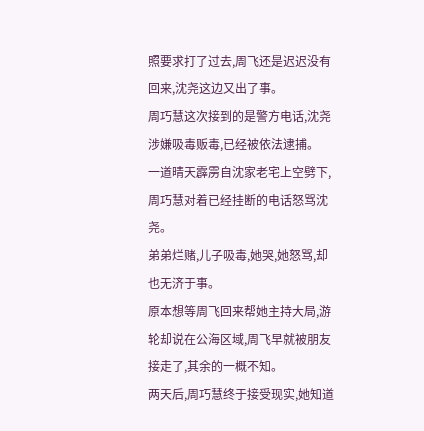照要求打了过去,周飞还是迟迟没有回来,沈尧这边又出了事。
周巧慧这次接到的是警方电话,沈尧涉嫌吸毒贩毒,已经被依法逮捕。
一道晴天霹雳自沈家老宅上空劈下,周巧慧对着已经挂断的电话怒骂沈尧。
弟弟烂赌,儿子吸毒,她哭,她怒骂,却也无济于事。
原本想等周飞回来帮她主持大局,游轮却说在公海区域,周飞早就被朋友接走了,其余的一概不知。
两天后,周巧慧终于接受现实,她知道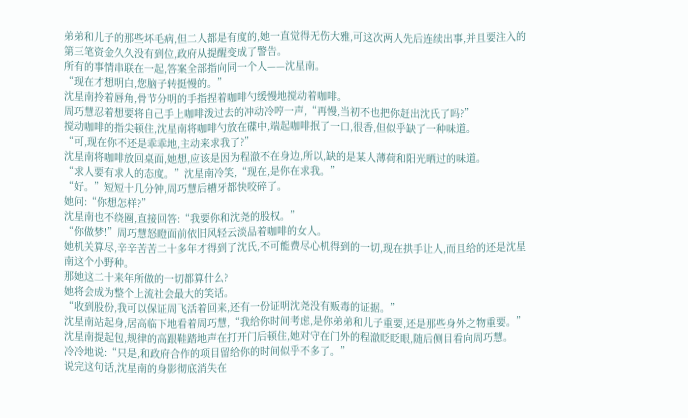弟弟和儿子的那些坏毛病,但二人都是有度的,她一直觉得无伤大雅,可这次两人先后连续出事,并且要注入的第三笔资金久久没有到位,政府从提醒变成了警告。
所有的事情串联在一起,答案全部指向同一个人——沈星南。
“现在才想明白,您脑子转挺慢的。”
沈星南拎着唇角,骨节分明的手指捏着咖啡勺缓慢地搅动着咖啡。
周巧慧忍着想要将自己手上咖啡泼过去的冲动冷哼一声,“再慢,当初不也把你赶出沈氏了吗?”
搅动咖啡的指尖顿住,沈星南将咖啡勺放在碟中,端起咖啡抿了一口,很香,但似乎缺了一种味道。
“可,现在你不还是乖乖地,主动来求我了?”
沈星南将咖啡放回桌面,她想,应该是因为程澈不在身边,所以,缺的是某人薄荷和阳光晒过的味道。
“求人要有求人的态度。”沈星南冷笑,“现在,是你在求我。”
“好。”短短十几分钟,周巧慧后槽牙都快咬碎了。
她问:“你想怎样?”
沈星南也不绕圈,直接回答:“我要你和沈尧的股权。”
“你做梦!”周巧慧怒瞪面前依旧风轻云淡品着咖啡的女人。
她机关算尽,辛辛苦苦二十多年才得到了沈氏,不可能费尽心机得到的一切,现在拱手让人,而且给的还是沈星南这个小野种。
那她这二十来年所做的一切都算什么?
她将会成为整个上流社会最大的笑话。
“收到股份,我可以保证周飞活着回来,还有一份证明沈尧没有贩毒的证据。”
沈星南站起身,居高临下地看着周巧慧,“我给你时间考虑,是你弟弟和儿子重要,还是那些身外之物重要。”
沈星南提起包,规律的高跟鞋踏地声在打开门后顿住,她对守在门外的程澈眨眨眼,随后侧目看向周巧慧。
冷冷地说:“只是,和政府合作的项目留给你的时间似乎不多了。”
说完这句话,沈星南的身影彻底消失在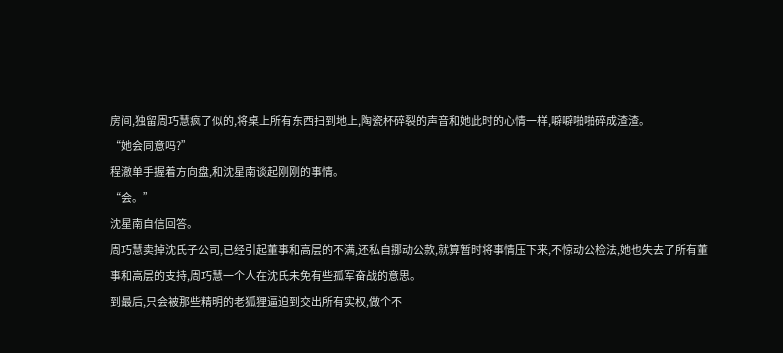房间,独留周巧慧疯了似的,将桌上所有东西扫到地上,陶瓷杯碎裂的声音和她此时的心情一样,噼噼啪啪碎成渣渣。
“她会同意吗?”
程澈单手握着方向盘,和沈星南谈起刚刚的事情。
“会。”
沈星南自信回答。
周巧慧卖掉沈氏子公司,已经引起董事和高层的不满,还私自挪动公款,就算暂时将事情压下来,不惊动公检法,她也失去了所有董事和高层的支持,周巧慧一个人在沈氏未免有些孤军奋战的意思。
到最后,只会被那些精明的老狐狸逼迫到交出所有实权,做个不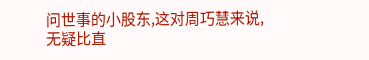问世事的小股东,这对周巧慧来说,无疑比直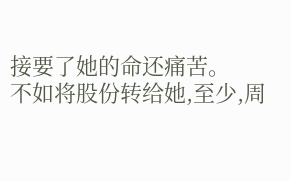接要了她的命还痛苦。
不如将股份转给她,至少,周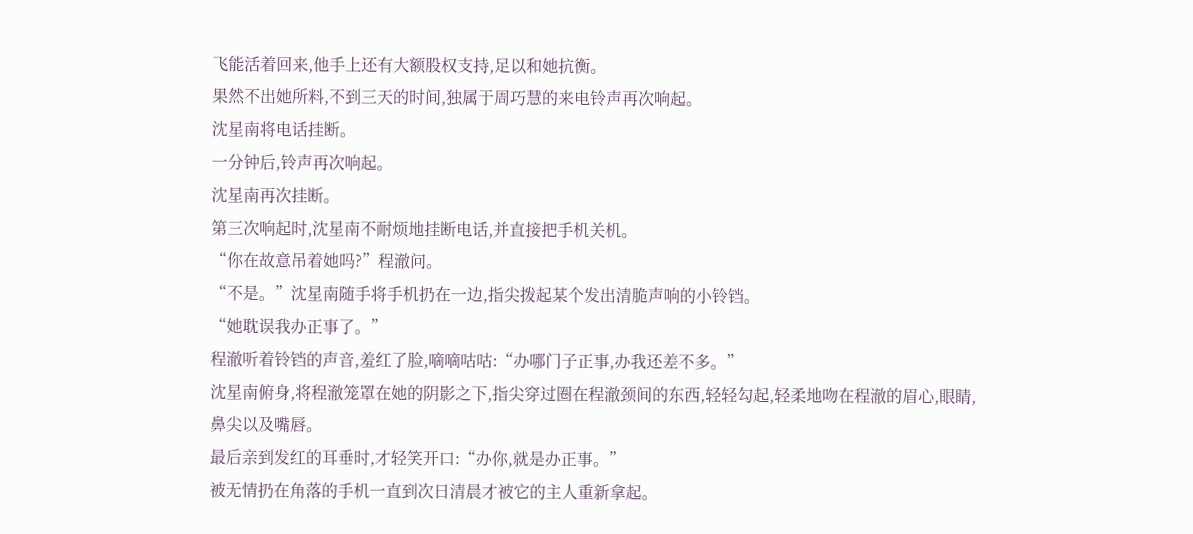飞能活着回来,他手上还有大额股权支持,足以和她抗衡。
果然不出她所料,不到三天的时间,独属于周巧慧的来电铃声再次响起。
沈星南将电话挂断。
一分钟后,铃声再次响起。
沈星南再次挂断。
第三次响起时,沈星南不耐烦地挂断电话,并直接把手机关机。
“你在故意吊着她吗?”程澈问。
“不是。”沈星南随手将手机扔在一边,指尖拨起某个发出清脆声响的小铃铛。
“她耽误我办正事了。”
程澈听着铃铛的声音,羞红了脸,嘀嘀咕咕:“办哪门子正事,办我还差不多。”
沈星南俯身,将程澈笼罩在她的阴影之下,指尖穿过圈在程澈颈间的东西,轻轻勾起,轻柔地吻在程澈的眉心,眼睛,鼻尖以及嘴唇。
最后亲到发红的耳垂时,才轻笑开口:“办你,就是办正事。”
被无情扔在角落的手机一直到次日清晨才被它的主人重新拿起。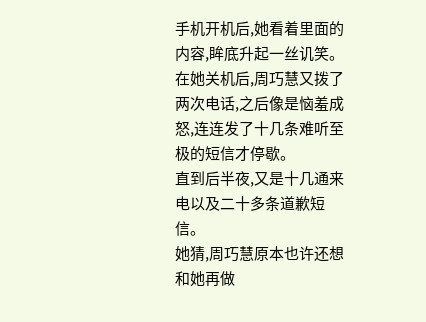手机开机后,她看着里面的内容,眸底升起一丝讥笑。
在她关机后,周巧慧又拨了两次电话,之后像是恼羞成怒,连连发了十几条难听至极的短信才停歇。
直到后半夜,又是十几通来电以及二十多条道歉短信。
她猜,周巧慧原本也许还想和她再做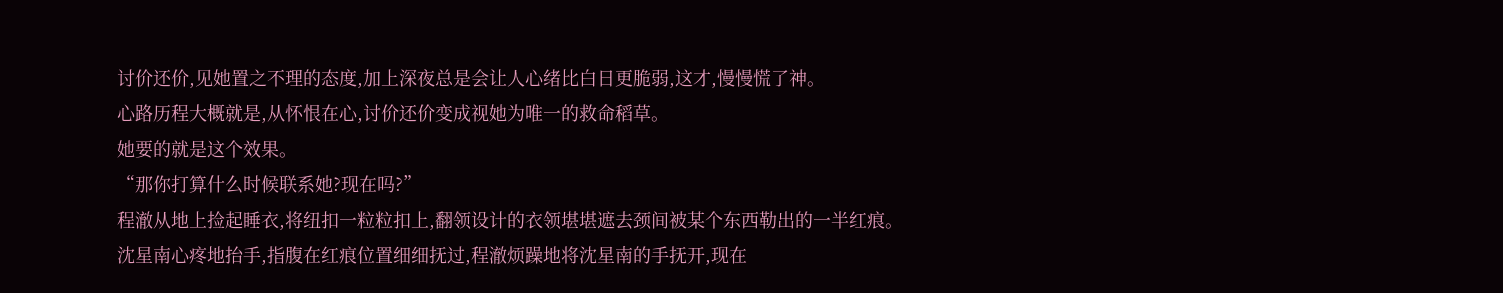讨价还价,见她置之不理的态度,加上深夜总是会让人心绪比白日更脆弱,这才,慢慢慌了神。
心路历程大概就是,从怀恨在心,讨价还价变成视她为唯一的救命稻草。
她要的就是这个效果。
“那你打算什么时候联系她?现在吗?”
程澈从地上捡起睡衣,将纽扣一粒粒扣上,翻领设计的衣领堪堪遮去颈间被某个东西勒出的一半红痕。
沈星南心疼地抬手,指腹在红痕位置细细抚过,程澈烦躁地将沈星南的手抚开,现在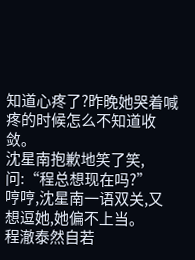知道心疼了?昨晚她哭着喊疼的时候怎么不知道收敛。
沈星南抱歉地笑了笑,问:“程总想现在吗?”
哼哼,沈星南一语双关,又想逗她,她偏不上当。
程澈泰然自若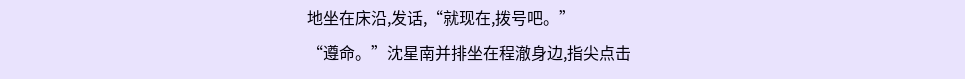地坐在床沿,发话,“就现在,拨号吧。”
“遵命。”沈星南并排坐在程澈身边,指尖点击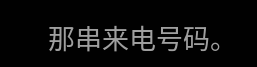那串来电号码。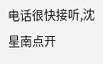电话很快接听,沈星南点开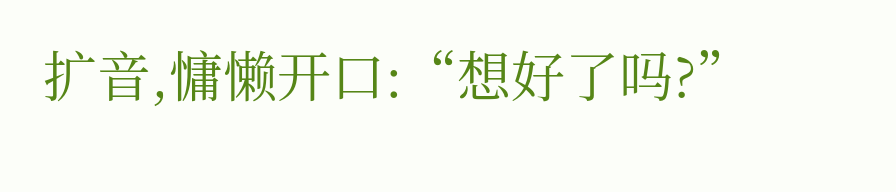扩音,慵懒开口:“想好了吗?”